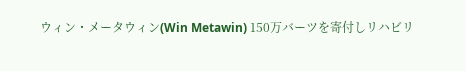ウィン・メータウィン(Win Metawin) 150万バーツを寄付しリハビリ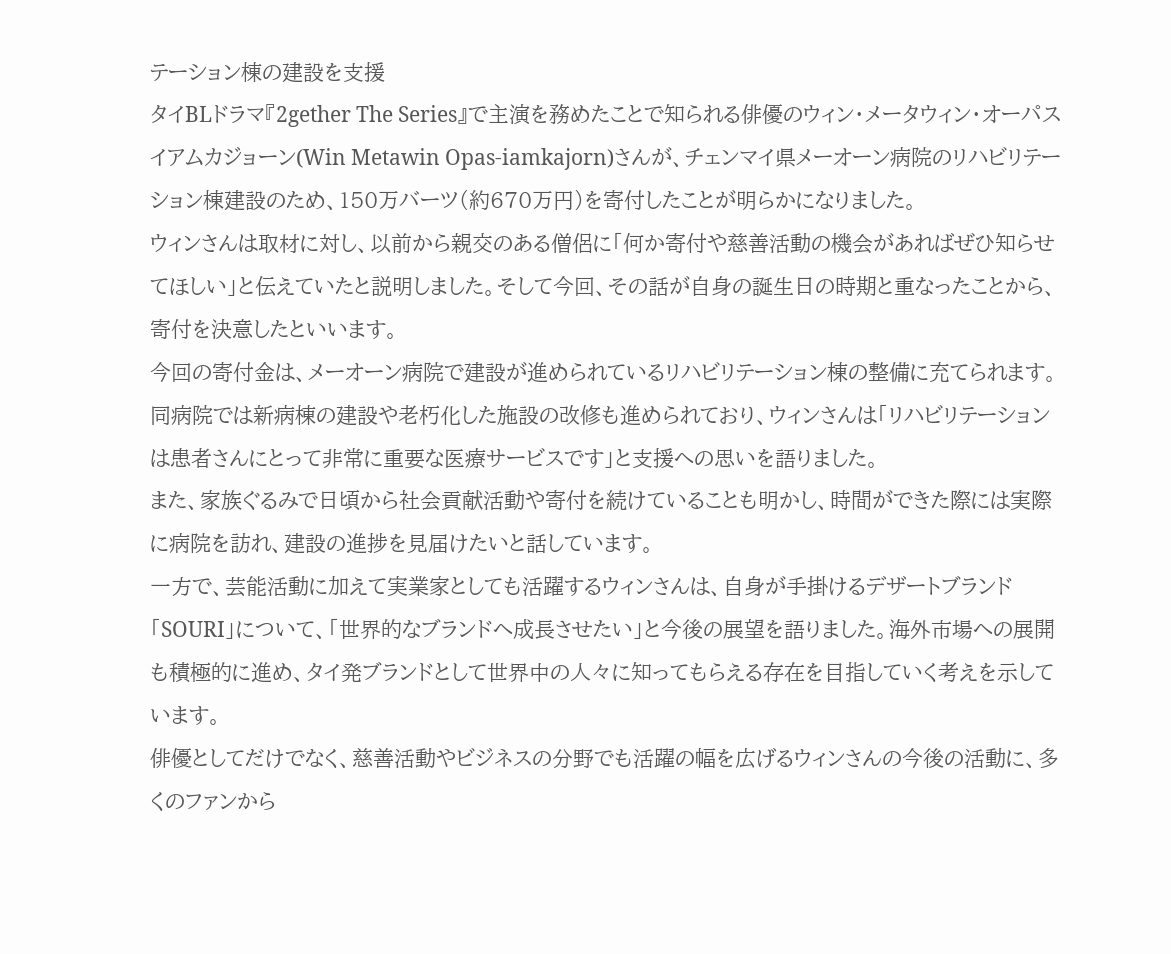テーション棟の建設を支援
タイBLドラマ『2gether The Series』で主演を務めたことで知られる俳優のウィン・メータウィン・オーパスイアムカジョーン(Win Metawin Opas-iamkajorn)さんが、チェンマイ県メーオーン病院のリハビリテーション棟建設のため、150万バーツ(約670万円)を寄付したことが明らかになりました。
ウィンさんは取材に対し、以前から親交のある僧侶に「何か寄付や慈善活動の機会があればぜひ知らせてほしい」と伝えていたと説明しました。そして今回、その話が自身の誕生日の時期と重なったことから、寄付を決意したといいます。
今回の寄付金は、メーオーン病院で建設が進められているリハビリテーション棟の整備に充てられます。同病院では新病棟の建設や老朽化した施設の改修も進められており、ウィンさんは「リハビリテーションは患者さんにとって非常に重要な医療サービスです」と支援への思いを語りました。
また、家族ぐるみで日頃から社会貢献活動や寄付を続けていることも明かし、時間ができた際には実際に病院を訪れ、建設の進捗を見届けたいと話しています。
一方で、芸能活動に加えて実業家としても活躍するウィンさんは、自身が手掛けるデザートブランド「SOURI」について、「世界的なブランドへ成長させたい」と今後の展望を語りました。海外市場への展開も積極的に進め、タイ発ブランドとして世界中の人々に知ってもらえる存在を目指していく考えを示しています。
俳優としてだけでなく、慈善活動やビジネスの分野でも活躍の幅を広げるウィンさんの今後の活動に、多くのファンから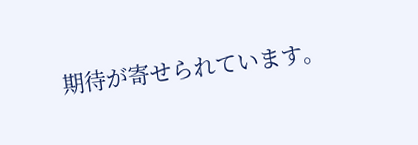期待が寄せられています。